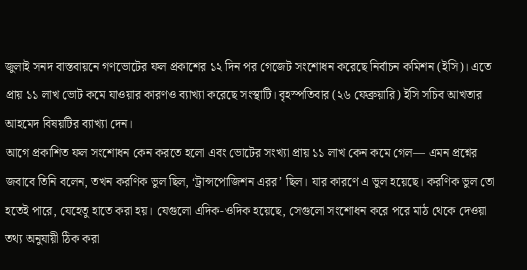জুলাই সনদ বাস্তবায়নে গণভোটের ফল প্রকাশের ১২ দিন পর গেজেট সংশোধন করেছে নির্বাচন কমিশন (ইসি)। এতে প্রায় ১১ লাখ ভোট কমে যাওয়ার কারণও ব্যাখ্যা করেছে সংস্থাটি। বৃহস্পতিবার (২৬ ফেব্রুয়ারি) ইসি সচিব আখতার আহমেদ বিষয়টির ব্যাখ্যা দেন।
আগে প্রকাশিত ফল সংশোধন কেন করতে হলো এবং ভোটের সংখ্যা প্রায় ১১ লাখ কেন কমে গেল— এমন প্রশ্নের জবাবে তিনি বলেন, তখন করণিক ভুল ছিল, ‘ট্রান্সপোজিশন এরর’ ছিল। যার কারণে এ ভুল হয়েছে। করণিক ভুল তো হতেই পারে, যেহেতু হাতে করা হয়। যেগুলো এদিক-ওদিক হয়েছে, সেগুলো সংশোধন করে পরে মাঠ থেকে দেওয়া তথ্য অনুযায়ী ঠিক করা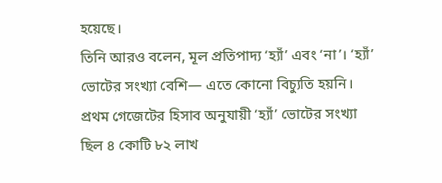হয়েছে।
তিনি আরও বলেন, মূল প্রতিপাদ্য ‘হ্যাঁ’ এবং ‘না’। ‘হ্যাঁ’ ভোটের সংখ্যা বেশি— এতে কোনো বিচ্যুতি হয়নি।
প্রথম গেজেটের হিসাব অনুযায়ী ‘হ্যাঁ’ ভোটের সংখ্যা ছিল ৪ কোটি ৮২ লাখ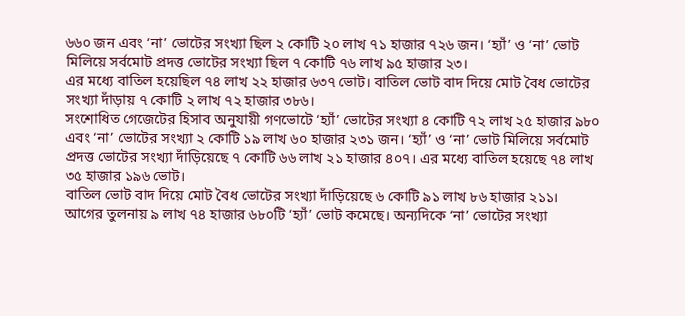৬৬০ জন এবং ‘না’ ভোটের সংখ্যা ছিল ২ কোটি ২০ লাখ ৭১ হাজার ৭২৬ জন। ‘হ্যাঁ’ ও ‘না’ ভোট মিলিয়ে সর্বমোট প্রদত্ত ভোটের সংখ্যা ছিল ৭ কোটি ৭৬ লাখ ৯৫ হাজার ২৩।
এর মধ্যে বাতিল হয়েছিল ৭৪ লাখ ২২ হাজার ৬৩৭ ভোট। বাতিল ভোট বাদ দিয়ে মোট বৈধ ভোটের সংখ্যা দাঁড়ায় ৭ কোটি ২ লাখ ৭২ হাজার ৩৮৬।
সংশোধিত গেজেটের হিসাব অনুযায়ী গণভোটে ‘হ্যাঁ’ ভোটের সংখ্যা ৪ কোটি ৭২ লাখ ২৫ হাজার ৯৮০ এবং ‘না’ ভোটের সংখ্যা ২ কোটি ১৯ লাখ ৬০ হাজার ২৩১ জন। ‘হ্যাঁ’ ও ‘না’ ভোট মিলিয়ে সর্বমোট প্রদত্ত ভোটের সংখ্যা দাঁড়িয়েছে ৭ কোটি ৬৬ লাখ ২১ হাজার ৪০৭। এর মধ্যে বাতিল হয়েছে ৭৪ লাখ ৩৫ হাজার ১৯৬ ভোট।
বাতিল ভোট বাদ দিয়ে মোট বৈধ ভোটের সংখ্যা দাঁড়িয়েছে ৬ কোটি ৯১ লাখ ৮৬ হাজার ২১১।
আগের তুলনায় ৯ লাখ ৭৪ হাজার ৬৮০টি ‘হ্যাঁ’ ভোট কমেছে। অন্যদিকে ‘না’ ভোটের সংখ্যা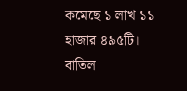কমেছে ১ লাখ ১১ হাজার ৪৯৫টি। বাতিল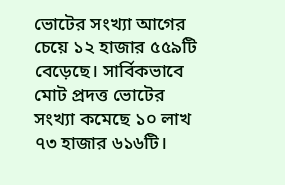ভোটের সংখ্যা আগের চেয়ে ১২ হাজার ৫৫৯টি বেড়েছে। সার্বিকভাবে মোট প্রদত্ত ভোটের সংখ্যা কমেছে ১০ লাখ ৭৩ হাজার ৬১৬টি।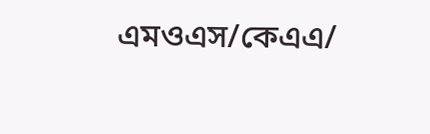এমওএস/কেএএ/